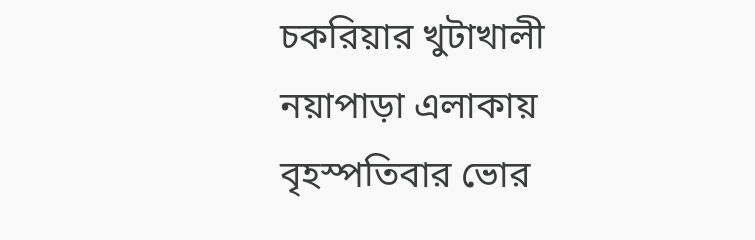চকরিয়ার খুটাখালী নয়াপাড়া এলাকায় বৃহস্পতিবার ভোর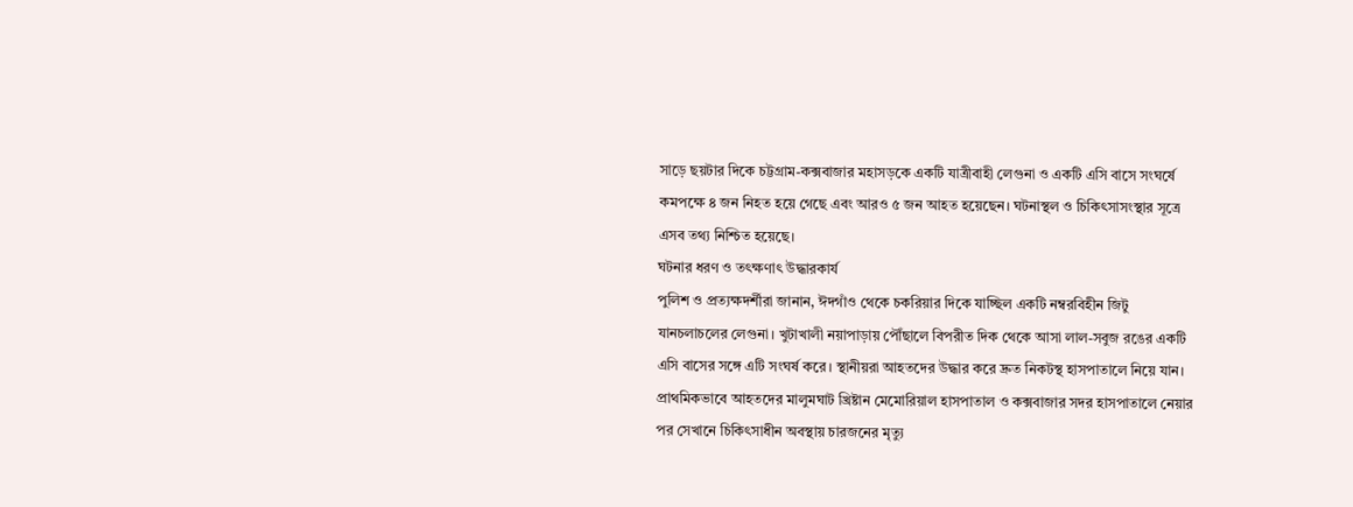সাড়ে ছয়টার দিকে চট্টগ্রাম-কক্সবাজার মহাসড়কে একটি যাত্রীবাহী লেগুনা ও একটি এসি বাসে সংঘর্ষে কমপক্ষে ৪ জন নিহত হয়ে গেছে এবং আরও ৫ জন আহত হয়েছেন। ঘটনাস্থল ও চিকিৎসাসংস্থার সূত্রে এসব তথ্য নিশ্চিত হয়েছে।
ঘটনার ধরণ ও তৎক্ষণাৎ উদ্ধারকার্য
পুলিশ ও প্রত্যক্ষদর্শীরা জানান, ঈদগাঁও থেকে চকরিয়ার দিকে যাচ্ছিল একটি নম্বরবিহীন জিটু যানচলাচলের লেগুনা। খুটাখালী নয়াপাড়ায় পৌঁছালে বিপরীত দিক থেকে আসা লাল-সবুজ রঙের একটি এসি বাসের সঙ্গে এটি সংঘর্ষ করে। স্থানীয়রা আহতদের উদ্ধার করে দ্রুত নিকটস্থ হাসপাতালে নিয়ে যান।
প্রাথমিকভাবে আহতদের মালুমঘাট খ্রিষ্টান মেমোরিয়াল হাসপাতাল ও কক্সবাজার সদর হাসপাতালে নেয়ার পর সেখানে চিকিৎসাধীন অবস্থায় চারজনের মৃত্যু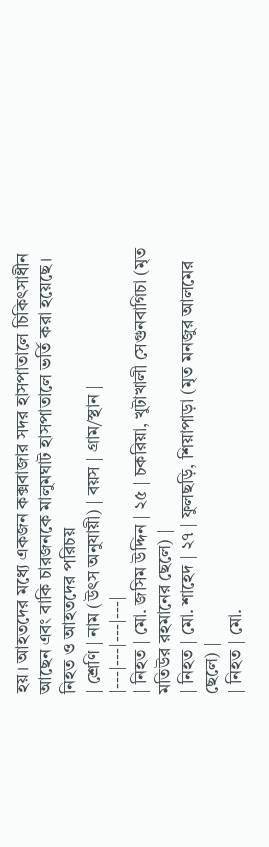হয়। আহতদের মধ্যে একজন কক্সবাজার সদর হাসপাতালে চিকিৎসাধীন আছেন এবং বাকি চারজনকে মালুমঘাট হাসপাতালে ভর্তি করা হয়েছে।
নিহত ও আহতদের পরিচয়
| শ্রেণি | নাম (উৎস অনুযায়ী) | বয়স | গ্রাম/স্থান |
|---|---|---|---|
| নিহত | মো. জসিম উদ্দিন | ২৫ | চকরিয়া, খুটাখালী সেগুনবাগিচা (মৃত মতিউর রহমানের ছেলে) |
| নিহত | মো. শাহেদ | ২৭ | ফুলছড়ি, শিয়াপাড়া (মৃত মনজুর আলমের ছেলে) |
| নিহত | মো.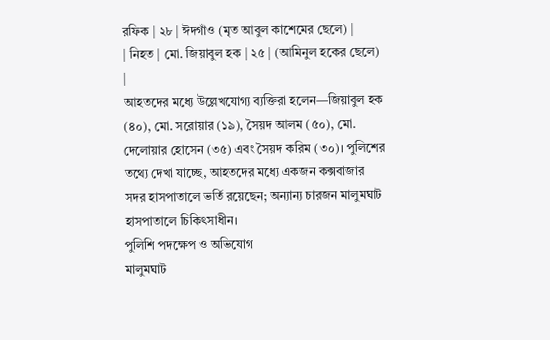রফিক | ২৮ | ঈদগাঁও (মৃত আবুল কাশেমের ছেলে) |
| নিহত | মো. জিয়াবুল হক | ২৫ | (আমিনুল হকের ছেলে) |
আহতদের মধ্যে উল্লেখযোগ্য ব্যক্তিরা হলেন—জিয়াবুল হক (৪০), মো. সরোয়ার (১৯), সৈয়দ আলম (৫০), মো. দেলোয়ার হোসেন (৩৫) এবং সৈয়দ করিম (৩০)। পুলিশের তথ্যে দেখা যাচ্ছে, আহতদের মধ্যে একজন কক্সবাজার সদর হাসপাতালে ভর্তি রয়েছেন; অন্যান্য চারজন মালুমঘাট হাসপাতালে চিকিৎসাধীন।
পুলিশি পদক্ষেপ ও অভিযোগ
মালুমঘাট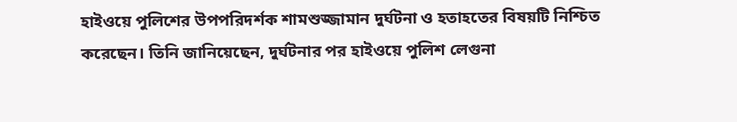হাইওয়ে পুলিশের উপপরিদর্শক শামশুজ্জামান দুর্ঘটনা ও হতাহতের বিষয়টি নিশ্চিত করেছেন। তিনি জানিয়েছেন, দুর্ঘটনার পর হাইওয়ে পুলিশ লেগুনা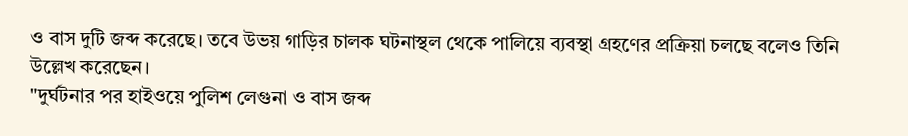ও বাস দুটি জব্দ করেছে। তবে উভয় গাড়ির চালক ঘটনাস্থল থেকে পালিয়ে ব্যবস্থা গ্রহণের প্রক্রিয়া চলছে বলেও তিনি উল্লেখ করেছেন।
"দুর্ঘটনার পর হাইওয়ে পুলিশ লেগুনা ও বাস জব্দ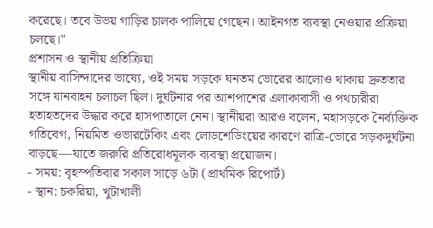করেছে। তবে উভয় গাড়ির চালক পালিয়ে গেছেন। আইনগত ব্যবস্থা নেওয়ার প্রক্রিয়া চলছে।"
প্রশাসন ও স্থানীয় প্রতিক্রিয়া
স্থানীয় বাসিন্দাদের ভাষ্যে, ওই সময় সড়কে ঘনতম ভোরের আলোও থাকায় দ্রুততার সঙ্গে যানবাহন চলাচল ছিল। দুর্ঘটনার পর আশপাশের এলাকাবাসী ও পথচারীরা হতাহতদের উদ্ধার করে হাসপাতালে নেন। স্থানীয়রা আরও বলেন, মহাসড়কে নৈর্ব্যক্তিক গতিবেগ, নিয়মিত ওভারটেকিং এবং লোডশেডিংয়ের কারণে রাত্রি-ভোরে সড়কদুর্ঘটনা বাড়ছে—যাতে জরুরি প্রতিরোধমূলক ব্যবস্থা প্রয়োজন।
- সময়: বৃহস্পতিবার সকাল সাড়ে ৬টা (প্রাথমিক রিপোর্ট)
- স্থান: চকরিয়া, খুটাখালী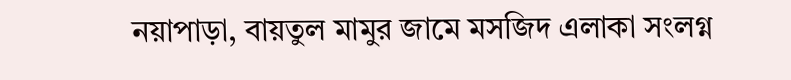নয়াপাড়া, বায়তুল মামুর জামে মসজিদ এলাকা সংলগ্ন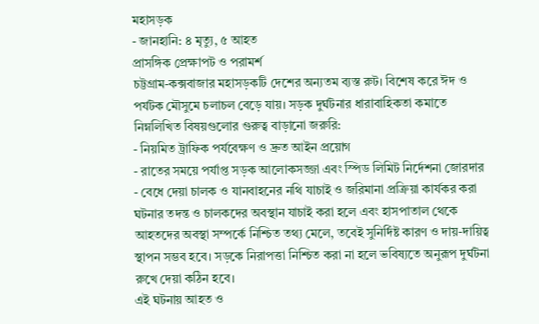মহাসড়ক
- জানহানি: ৪ মৃত্যু, ৫ আহত
প্রাসঙ্গিক প্রেক্ষাপট ও পরামর্শ
চট্টগ্রাম-কক্সবাজার মহাসড়কটি দেশের অন্যতম ব্যস্ত রুট। বিশেষ করে ঈদ ও পর্যটক মৌসুমে চলাচল বেড়ে যায়। সড়ক দুর্ঘটনার ধারাবাহিকতা কমাতে নিম্নলিখিত বিষয়গুলোর গুরুত্ব বাড়ানো জরুরি:
- নিয়মিত ট্রাফিক পর্যবেক্ষণ ও দ্রুত আইন প্রয়োগ
- রাতের সময়ে পর্যাপ্ত সড়ক আলোকসজ্জা এবং স্পিড লিমিট নির্দেশনা জোরদার
- বেধে দেয়া চালক ও যানবাহনের নথি যাচাই ও জরিমানা প্রক্রিয়া কার্যকর করা
ঘটনার তদন্ত ও চালকদের অবস্থান যাচাই করা হলে এবং হাসপাতাল থেকে আহতদের অবস্থা সম্পর্কে নিশ্চিত তথ্য মেলে, তবেই সুনির্দিষ্ট কারণ ও দায়-দায়িত্ব স্থাপন সম্ভব হবে। সড়কে নিরাপত্তা নিশ্চিত করা না হলে ভবিষ্যতে অনুরূপ দুর্ঘটনা রুখে দেয়া কঠিন হবে।
এই ঘটনায় আহত ও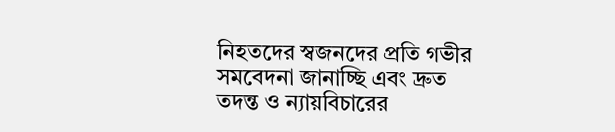নিহতদের স্বজনদের প্রতি গভীর সমবেদনা জানাচ্ছি এবং দ্রুত তদন্ত ও ন্যায়বিচারের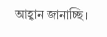আহ্বান জানাচ্ছি।